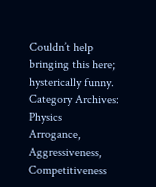Couldn’t help bringing this here; hysterically funny.
Category Archives: Physics
Arrogance, Aggressiveness, Competitiveness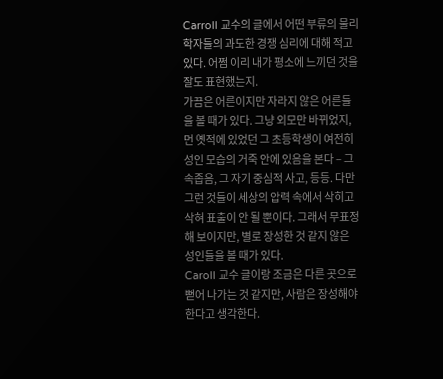Carroll 교수의 글에서 어떤 부류의 물리학자들의 과도한 경쟁 심리에 대해 적고 있다. 어쩜 이리 내가 평소에 느끼던 것을 잘도 표현했는지.
가끔은 어른이지만 자라지 않은 어른들을 볼 때가 있다. 그냥 외모만 바뀌었지, 먼 옛적에 있었던 그 초등학생이 여전히 성인 모습의 거죽 안에 있음을 본다 – 그 속좁음, 그 자기 중심적 사고, 등등. 다만 그런 것들이 세상의 압력 속에서 삭히고 삭혀 표출이 안 될 뿐이다. 그래서 무표정해 보이지만, 별로 장성한 것 같지 않은 성인들을 볼 때가 있다.
Caroll 교수 글이랑 조금은 다른 곳으로 뻗어 나가는 것 같지만, 사람은 장성해야 한다고 생각한다.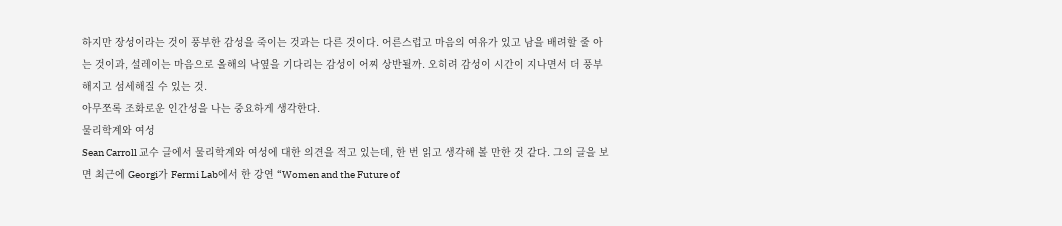하지만 장성이라는 것이 풍부한 감성을 죽이는 것과는 다른 것이다. 어른스럽고 마음의 여유가 있고 남을 배려할 줄 아는 것이과, 설레이는 마음으로 올해의 낙옆을 기다리는 감성이 어찌 상반될까. 오히려 감성이 시간이 지나면서 더 풍부해지고 섬세해질 수 있는 것.
아무쪼록 조화로운 인간성을 나는 중요하게 생각한다.
물리학계와 여성
Sean Carroll 교수 글에서 물리학계와 여성에 대한 의견을 적고 있는데, 한 번 읽고 생각해 볼 만한 것 같다. 그의 글을 보면 최근에 Georgi가 Fermi Lab에서 한 강연 “Women and the Future of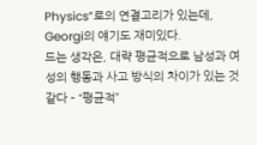Physics”로의 연결고리가 있는데, Georgi의 얘기도 재미있다.
드는 생각은, 대략 평균적으로 남성과 여성의 행동과 사고 방식의 차이가 있는 것 같다 – “평균적”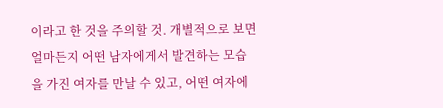이라고 한 것을 주의할 것. 개별적으로 보면 얼마든지 어떤 남자에게서 발견하는 모습을 가진 여자를 만날 수 있고, 어떤 여자에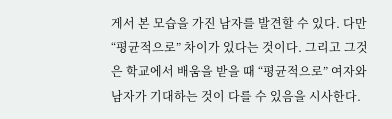게서 본 모습을 가진 남자를 발견할 수 있다. 다만 “평균적으로” 차이가 있다는 것이다. 그리고 그것은 학교에서 배움을 받을 때 “평균적으로” 여자와 남자가 기대하는 것이 다를 수 있음을 시사한다.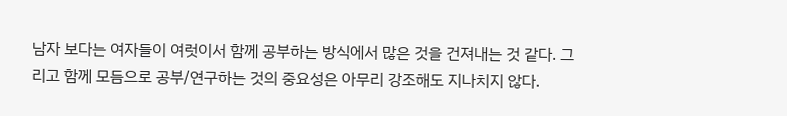남자 보다는 여자들이 여럿이서 함께 공부하는 방식에서 많은 것을 건져내는 것 같다. 그리고 함께 모듬으로 공부/연구하는 것의 중요성은 아무리 강조해도 지나치지 않다.